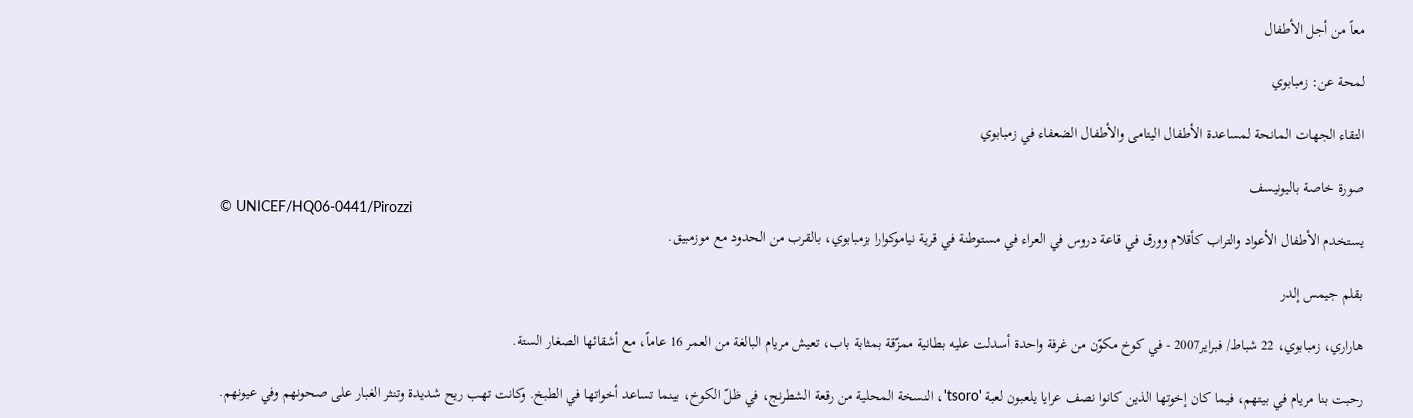معاً من أجل الأطفال

لمحة عن: زمبابوي

التقاء الجهات المانحة لمساعدة الأطفال اليتامى والأطفال الضعفاء في زمبابوي

صورة خاصة باليونيسف
© UNICEF/HQ06-0441/Pirozzi
يستخدم الأطفال الأعواد والتراب كأقلام وورق في قاعة دروس في العراء في مستوطنة في قرية نياموكوارا بزمبابوي، بالقرب من الحدود مع موزمبيق.

بقلم جيمس إلدر

هاراري، زمبابوي، 22 شباط/ فبراير2007 - في كوخ مكوّن من غرفة واحدة أسدلت عليه بطانية ممزّقة بمثابة باب، تعيش مريام البالغة من العمر 16 عاماً، مع أشقائها الصغار الستة.

رحبت بنا مريام في بيتهم، فيما كان إخوتها الذين كانوا نصف عرايا يلعبون لعبة 'tsoro'، النسخة المحلية من رقعة الشطرنج، في ظلّ الكوخ، بينما تساعد أخواتها في الطبخ. وكانت تهب ريح شديدة وتنثر الغبار على صحونهم وفي عيونهم.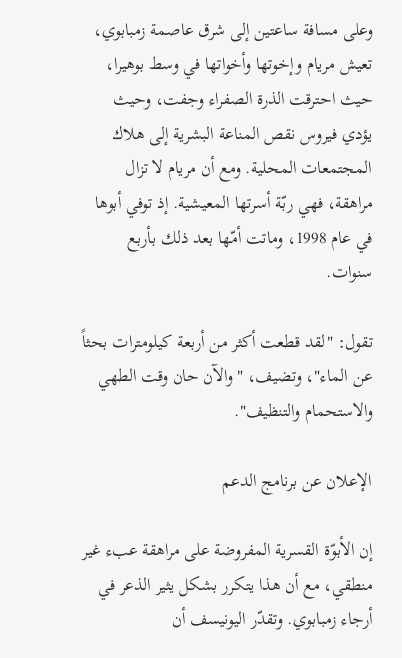وعلى مسافة ساعتين إلى شرق عاصمة زمبابوي، تعيش مريام وإخوتها وأخواتها في وسط بوهيرا، حيث احترقت الذرة الصفراء وجفت، وحيث يؤدي فيروس نقص المناعة البشرية إلى هلاك المجتمعات المحلية. ومع أن مريام لا تزال مراهقة، فهي ربّة أسرتها المعيشية. إذ توفي أبوها في عام 1998، وماتت أمّها بعد ذلك بأربع سنوات.

تقول: "لقد قطعت أكثر من أربعة كيلومترات بحثاً عن الماء"، وتضيف، "والآن حان وقت الطهي والاستحمام والتنظيف".

الإعلان عن برنامج الدعم

إن الأبوّة القسرية المفروضة على مراهقة عبء غير منطقي، مع أن هذا يتكرر بشكل يثير الذعر في أرجاء زمبابوي. وتقدّر اليونيسف أن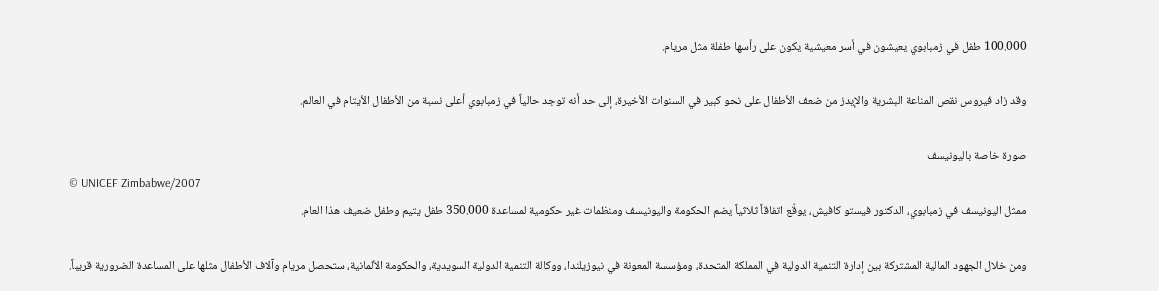100.000 طفل في زمبابوي يعيشون في أسر معيشية يكون على رأسها طفلة مثل مريام.

وقد زاد فيروس نقص المناعة البشرية والإيدز من ضعف الأطفال على نحو كبير في السنوات الأخيرة، إلى حد أنه توجد حالياً في زمبابوي أعلى نسبة من الأطفال الأيتام في العالم.

صورة خاصة باليونيسف
© UNICEF Zimbabwe/2007
ممثل اليونيسف في زمبابوي، الدكتور فيستو كافيش، يوقّع اتفاقاً ثلاثياً يضم الحكومة واليونيسف ومنظمات غير حكومية لمساعدة 350.000 طفل يتيم وطفل ضعيف هذا العام.

ومن خلال الجهود المالية المشتركة بين إدارة التنمية الدولية في المملكة المتحدة، ومؤسسة المعونة في نيوزيلندا، ووكالة التنمية الدولية السويدية، والحكومة الألمانية، ستحصل مريام وآلاف الأطفال مثلها على المساعدة الضرورية قريباً.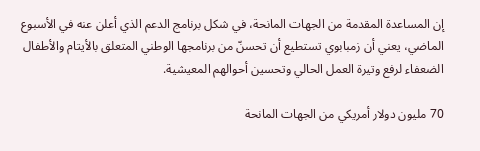إن المساعدة المقدمة من الجهات المانحة، في شكل برنامج الدعم الذي أعلن عنه في الأسبوع الماضي، يعني أن زمبابوي تستطيع أن تحسنّ من برنامجها الوطني المتعلق بالأيتام والأطفال الضعفاء لرفع وتيرة العمل الحالي وتحسين أحوالهم المعيشية.

70 مليون دولار أمريكي من الجهات المانحة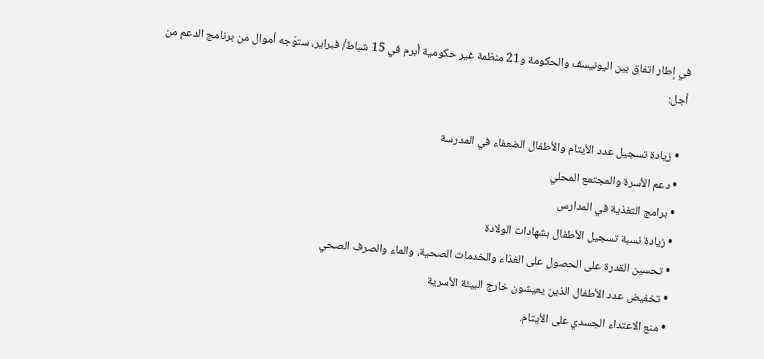في إطار اتفاق بين اليونيسف والحكومة و21 منظمة غير حكومية أبرم في 15 شباط/ فبراير، ستوّجه أموال من برنامج الدعم من أجل:

  • زيادة تسجيل عدد الأيتام والأطفال الضعفاء في المدرسة
  • دعم الأسرة والمجتمع المحلي
  • برامج التغذية في المدارس
  • زيادة نسبة تسجيل الأطفال بشهادات الولادة
  • تحسين القدرة على الحصول على الغذاء والخدمات الصحية، والماء والصرف الصحي
  • تخفيض عدد الأطفال الذين يعيشون خارج البيئة الأسرية
  • منع الاعتداء الجسدي على الأيتام.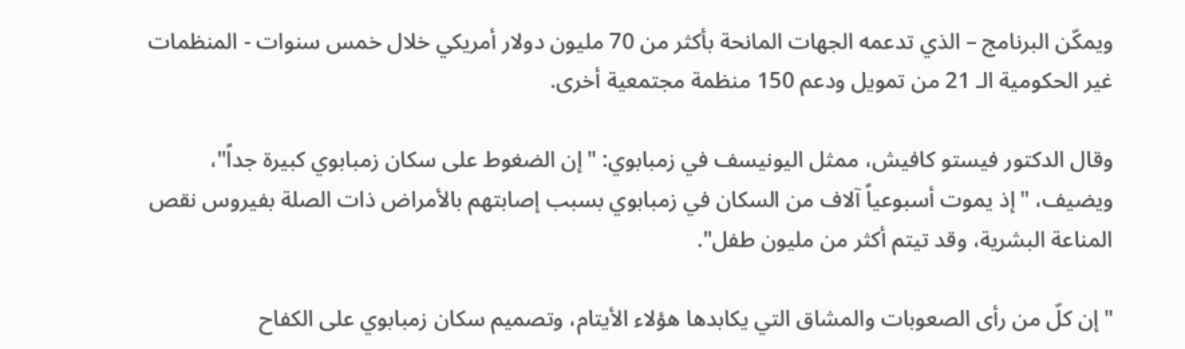ويمكّن البرنامج – الذي تدعمه الجهات المانحة بأكثر من 70 مليون دولار أمريكي خلال خمس سنوات - المنظمات غير الحكومية الـ 21 من تمويل ودعم 150 منظمة مجتمعية أخرى.

وقال الدكتور فيستو كافيش، ممثل اليونيسف في زمبابوي: "إن الضغوط على سكان زمبابوي كبيرة جداً"، ويضيف، "إذ يموت أسبوعياً آلاف من السكان في زمبابوي بسبب إصابتهم بالأمراض ذات الصلة بفيروس نقص المناعة البشرية، وقد تيتم أكثر من مليون طفل".

"إن كلّ من رأى الصعوبات والمشاق التي يكابدها هؤلاء الأيتام، وتصميم سكان زمبابوي على الكفاح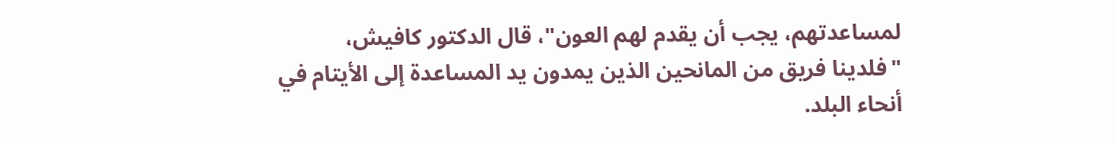لمساعدتهم، يجب أن يقدم لهم العون"، قال الدكتور كافيش، "فلدينا فريق من المانحين الذين يمدون يد المساعدة إلى الأيتام في أنحاء البلد.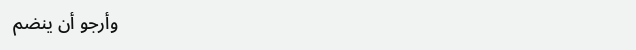وأرجو أن ينضم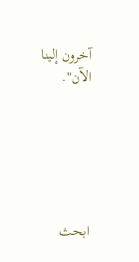آخرون إلينا الآن".






ابحث